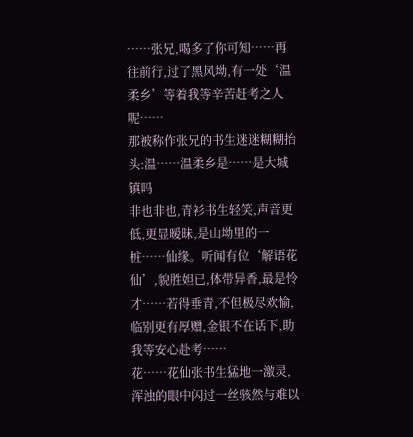……张兄,喝多了你可知……再往前行,过了黑风坳,有一处‘温柔乡’等着我等辛苦赶考之人呢……
那被称作张兄的书生迷迷糊糊抬头:温……温柔乡是……是大城镇吗
非也非也,青衫书生轻笑,声音更低,更显暧昧,是山坳里的一桩……仙缘。听闻有位‘解语花仙’,貌胜妲已,体带异香,最是怜才……若得垂青,不但极尽欢愉,临别更有厚赠,金银不在话下,助我等安心赴考……
花……花仙张书生猛地一激灵,浑浊的眼中闪过一丝骇然与难以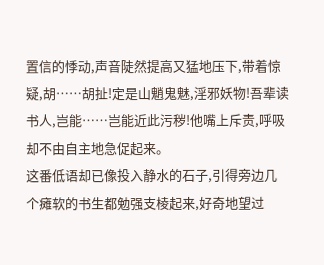置信的悸动,声音陡然提高又猛地压下,带着惊疑,胡……胡扯!定是山魈鬼魅,淫邪妖物!吾辈读书人,岂能……岂能近此污秽!他嘴上斥责,呼吸却不由自主地急促起来。
这番低语却已像投入静水的石子,引得旁边几个瘫软的书生都勉强支棱起来,好奇地望过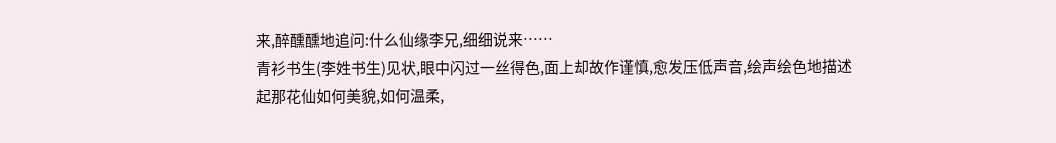来,醉醺醺地追问:什么仙缘李兄,细细说来……
青衫书生(李姓书生)见状,眼中闪过一丝得色,面上却故作谨慎,愈发压低声音,绘声绘色地描述起那花仙如何美貌,如何温柔,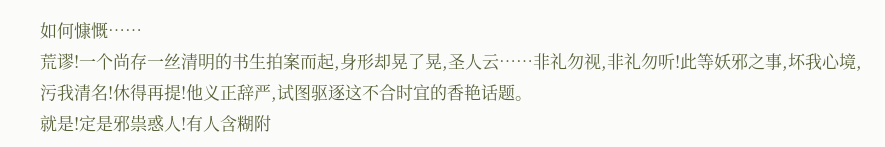如何慷慨……
荒谬!一个尚存一丝清明的书生拍案而起,身形却晃了晃,圣人云……非礼勿视,非礼勿听!此等妖邪之事,坏我心境,污我清名!休得再提!他义正辞严,试图驱逐这不合时宜的香艳话题。
就是!定是邪祟惑人!有人含糊附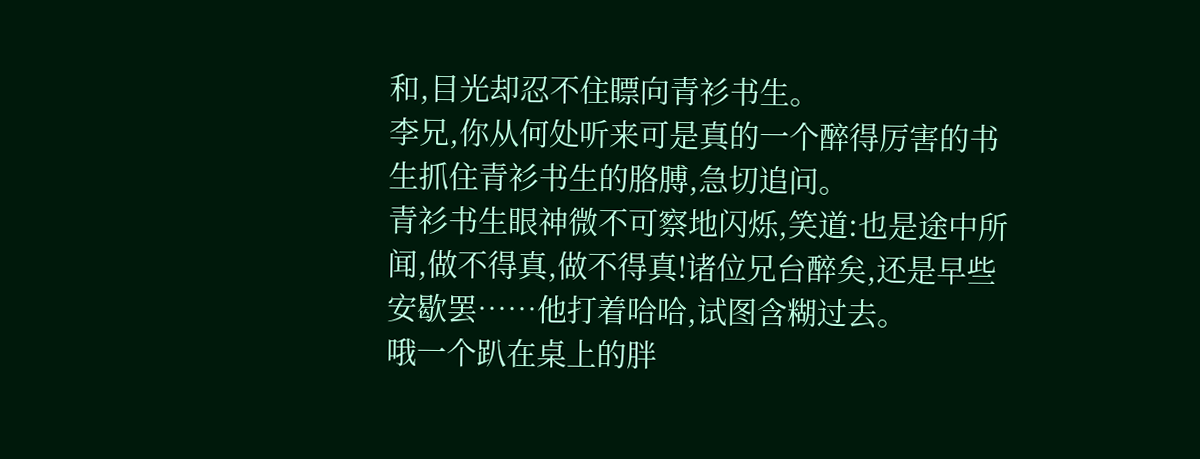和,目光却忍不住瞟向青衫书生。
李兄,你从何处听来可是真的一个醉得厉害的书生抓住青衫书生的胳膊,急切追问。
青衫书生眼神微不可察地闪烁,笑道:也是途中所闻,做不得真,做不得真!诸位兄台醉矣,还是早些安歇罢……他打着哈哈,试图含糊过去。
哦一个趴在桌上的胖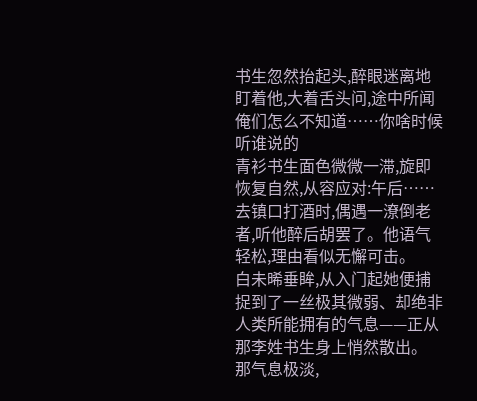书生忽然抬起头,醉眼迷离地盯着他,大着舌头问,途中所闻俺们怎么不知道……你啥时候听谁说的
青衫书生面色微微一滞,旋即恢复自然,从容应对:午后……去镇口打酒时,偶遇一潦倒老者,听他醉后胡罢了。他语气轻松,理由看似无懈可击。
白未晞垂眸,从入门起她便捕捉到了一丝极其微弱、却绝非人类所能拥有的气息——正从那李姓书生身上悄然散出。
那气息极淡,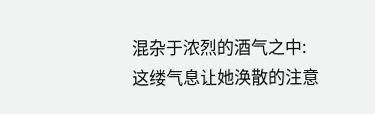混杂于浓烈的酒气之中:
这缕气息让她涣散的注意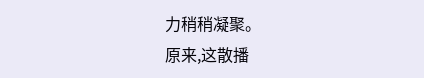力稍稍凝聚。
原来,这散播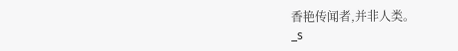香艳传闻者,并非人类。
_s